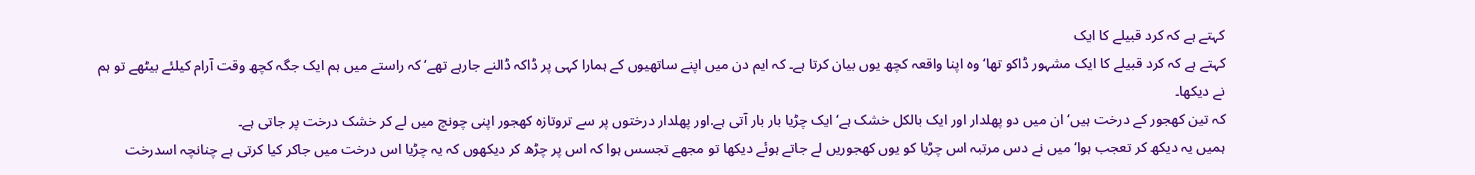کہتے ہے کہ کرد قبیلے کا ایک
کہتے ہے کہ کرد قبیلے کا ایک مشہور ڈاکو تھا‘ وہ اپنا واقعہ کچھ یوں بیان کرتا ہے۔ کہ ایم دن میں اپنے ساتھیوں کے ہمارا کہی پر ڈاکہ ڈالنے جارہے تھے‘ کہ راستے میں ہم ایک جگہ کچھ وقت آرام کیلئے بیٹھے تو ہم نے دیکھا۔
کہ تین کھجور کے درخت ہیں‘ان میں دو پھلدار اور ایک بالکل خشک ہے‘ ایک چڑیا بار بار آتی ہے.اور پھلدار درختوں پر سے تروتازہ کھجور اپنی چونچ میں لے کر خشک درخت پر جاتی ہے۔
ہمیں یہ دیکھ کر تعجب ہوا‘ میں نے دس مرتبہ اس چڑیا کو یوں کھجوریں لے جاتے ہوئے دیکھا تو مجھے تجسس ہوا کہ اس پر چڑھ کر دیکھوں کہ یہ چڑیا اس درخت میں جاکر کیا کرتی ہے چنانچہ اسدرخت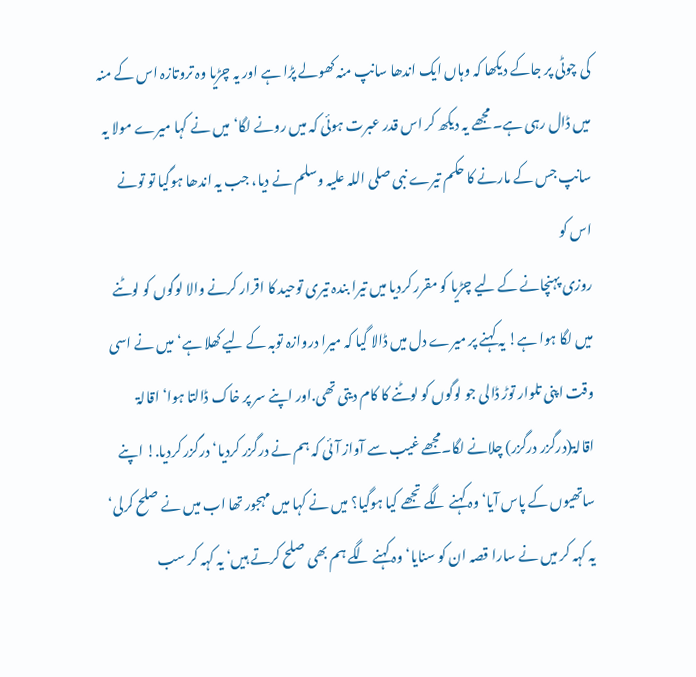کی چوٹی پر جاکے دیکھا کہ وہاں ایک اندھا سانپ منہ کھولے پڑا ہے اور یہ چڑیا وہ تروتازہ اس کے منہ میں ڈال رہی ہے۔ مجھے یہ دیکھ کر اس قدر عبرت ہوئی کہ میں رونے لگا‘میں نے کہا میرے مولا یہ سانپ جس کے مارنے کا حکم تیرے نبی صلی اللہ علیہ وسلم نے دیا، جب یہ اندھا ہوگیا تو تونے اس کو
روزی پہنچانے کے لیے چڑیا کو مقرر کردیا میں تیرا بندہ تیری توحید کا اقرار کرنے والا لوگوں کو لوٹنے میں لگا ہوا ہے! یہ کہنے پر میرے دل میں ڈالا گیا کہ میرا دروازہ توبہ کے لیے کھلا ہے‘میں نے اسی وقت اپنی تلوار توڑ ڈالی جو لوگوں کو لوٹنے کا کام دیتی تھی.اور اپنے سر پر خاک ڈالتا ہوا‘اقالۃ اقالۃ(درگزر درگزر) چلانے لگا۔مجھے غیب سے آواز آئی کہ ہم نے درگزر کردیا‘ درگزر کردیا.! اپنے ساتھیوں کے پاس آیا‘ وہ کہنے لگے تجھے کیا ہوگیا؟ میں نے کہا میں مہجور تھا اب میں نے صلح کرلی‘ یہ کہہ کر میں نے سارا قصہ ان کو سنایا‘ وہ کہنے لگے ہم بھی صلح کرتے ہیں‘ یہ کہہ کر سب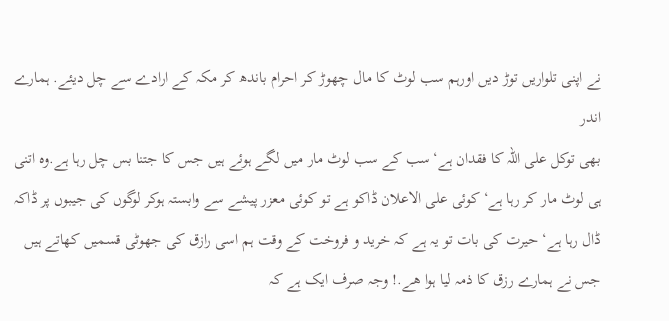نے اپنی تلواریں توڑ دیں اورہم سب لوٹ کا مال چھوڑ کر احرام باندھ کر مکہ کے ارادے سے چل دیئے. ہمارے اندر
بھی توکل علی اللہ کا فقدان ہے‘سب کے سب لوٹ مار میں لگے ہوئے ہیں جس کا جتنا بس چل رہا ہے.وہ اتنی ہی لوٹ مار کر رہا ہے‘کوئی علی الاعلان ڈاکو ہے تو کوئی معزر پیشے سے وابستہ ہوکر لوگوں کی جیبوں پر ڈاکہ ڈال رہا ہے‘ حیرت کی بات تو یہ ہے کہ خرید و فروخت کے وقت ہم اسی رازق کی جھوٹی قسمیں کھاتے ہیں جس نے ہمارے رزق کا ذمہ لیا ہوا ھے.! وجہ صرف ایک ہے کہ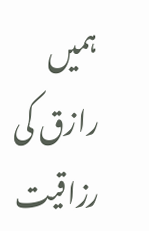ہمیں رازق کی رزاقیت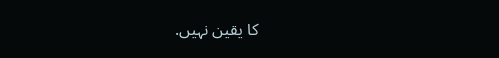کا یقین نہیں.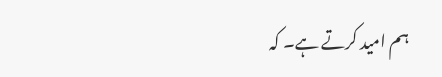ہم امید کرتے ہے۔ کہ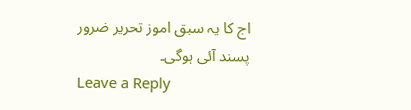اج کا یہ سبق اموز تحریر ضرور پسند آئی ہوگی۔
Leave a Reply